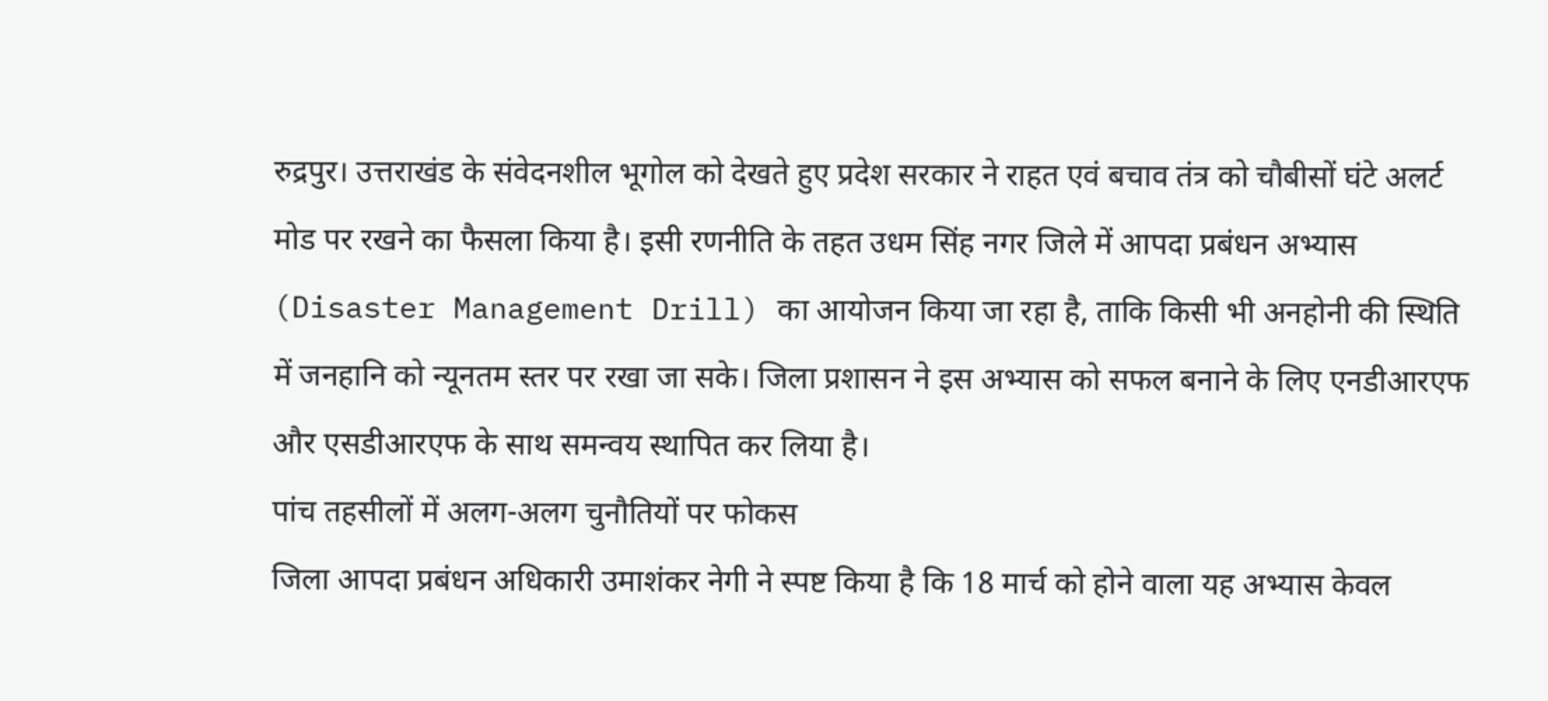रुद्रपुर। उत्तराखंड के संवेदनशील भूगोल को देखते हुए प्रदेश सरकार ने राहत एवं बचाव तंत्र को चौबीसों घंटे अलर्ट मोड पर रखने का फैसला किया है। इसी रणनीति के तहत उधम सिंह नगर जिले में आपदा प्रबंधन अभ्यास (Disaster Management Drill) का आयोजन किया जा रहा है, ताकि किसी भी अनहोनी की स्थिति में जनहानि को न्यूनतम स्तर पर रखा जा सके। जिला प्रशासन ने इस अभ्यास को सफल बनाने के लिए एनडीआरएफ और एसडीआरएफ के साथ समन्वय स्थापित कर लिया है।
पांच तहसीलों में अलग-अलग चुनौतियों पर फोकस
जिला आपदा प्रबंधन अधिकारी उमाशंकर नेगी ने स्पष्ट किया है कि 18 मार्च को होने वाला यह अभ्यास केवल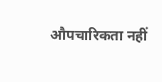औपचारिकता नहीं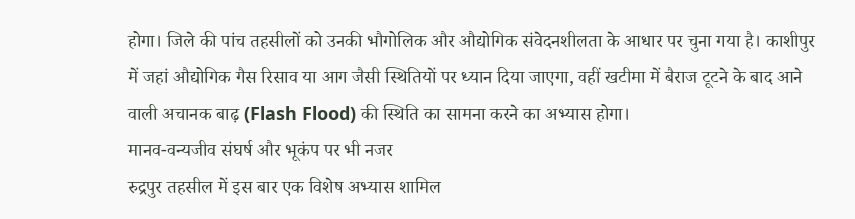होगा। जिले की पांच तहसीलों को उनकी भौगोलिक और औद्योगिक संवेदनशीलता के आधार पर चुना गया है। काशीपुर में जहां औद्योगिक गैस रिसाव या आग जैसी स्थितियों पर ध्यान दिया जाएगा, वहीं खटीमा में बैराज टूटने के बाद आने वाली अचानक बाढ़ (Flash Flood) की स्थिति का सामना करने का अभ्यास होगा।
मानव-वन्यजीव संघर्ष और भूकंप पर भी नजर
रुद्रपुर तहसील में इस बार एक विशेष अभ्यास शामिल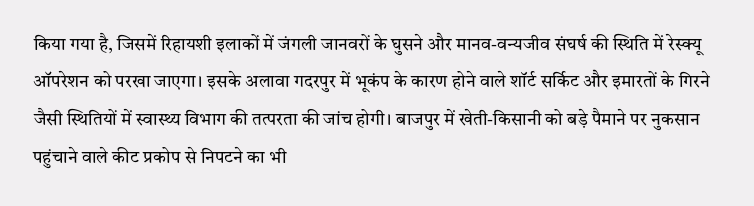किया गया है, जिसमें रिहायशी इलाकों में जंगली जानवरों के घुसने और मानव-वन्यजीव संघर्ष की स्थिति में रेस्क्यू ऑपरेशन को परखा जाएगा। इसके अलावा गदरपुर में भूकंप के कारण होने वाले शॉर्ट सर्किट और इमारतों के गिरने जैसी स्थितियों में स्वास्थ्य विभाग की तत्परता की जांच होगी। बाजपुर में खेती-किसानी को बड़े पैमाने पर नुकसान पहुंचाने वाले कीट प्रकोप से निपटने का भी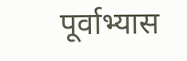पूर्वाभ्यास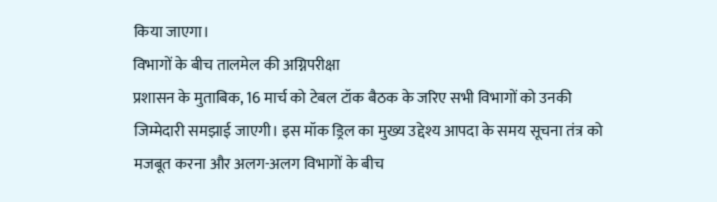किया जाएगा।
विभागों के बीच तालमेल की अग्निपरीक्षा
प्रशासन के मुताबिक, 16 मार्च को टेबल टॉक बैठक के जरिए सभी विभागों को उनकी जिम्मेदारी समझाई जाएगी। इस मॉक ड्रिल का मुख्य उद्देश्य आपदा के समय सूचना तंत्र को मजबूत करना और अलग-अलग विभागों के बीच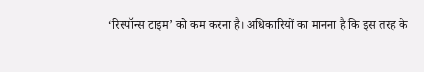‘रिस्पॉन्स टाइम’ को कम करना है। अधिकारियों का मानना है कि इस तरह के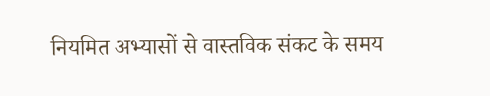नियमित अभ्यासों से वास्तविक संकट के समय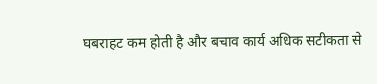घबराहट कम होती है और बचाव कार्य अधिक सटीकता से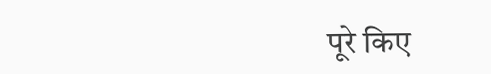पूरे किए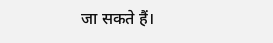जा सकते हैं।